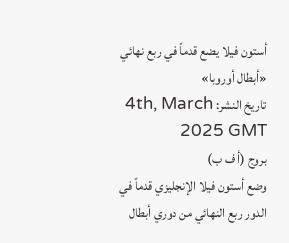أستون فيلا يضع قدماً في ربع نهائي «أبطال أوروبا»
تاريخ النشر: 4th, March 2025 GMT
بروج (أ ف ب)
وضع أستون فيلا الإنجليزي قدماً في الدور ربع النهائي من دوري أبطال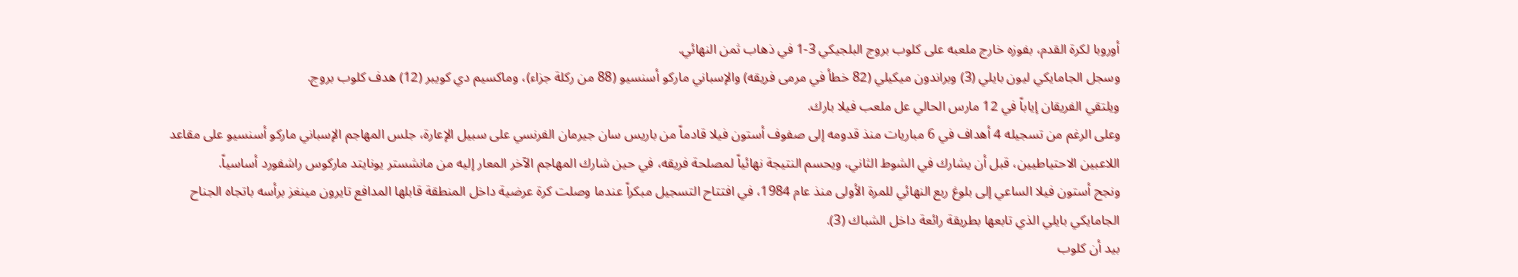أوروبا لكرة القدم، بفوزه خارج ملعبه على كلوب بروج البلجيكي 3-1 في ذهاب ثمن النهائي.
وسجل الجامايكي ليون بايلي (3) وبراندون ميكيلي (82 خطأ في مرمى فريقه) والإسباني ماركو أسنسيو (88 من ركلة جزاء)، وماكسيم دي كويبر (12) هدف كلوب بروج.
ويلتقي الفريقان إياباً في 12 مارس الحالي عل ملعب فيلا بارك.
وعلى الرغم من تسجيله 4 أهداف في 6 مباريات منذ قدومه إلى صفوف أستون فيلا قادماً من باريس سان جيرمان الفرنسي على سبيل الإعارة، جلس المهاجم الإسباني ماركو أسنسيو على مقاعد اللاعبين الاحتياطيين، قبل أن يشارك في الشوط الثاني، ويحسم النتيجة نهائياً لمصلحة فريقه، في حين شارك المهاجم الآخر المعار إليه من مانشستر يونايتد ماركوس راشفورد أساسياً.
ونجح أستون فيلا الساعي إلى بلوغ ربع النهائي للمرة الأولى منذ عام 1984، في افتتاح التسجيل مبكراً عندما وصلت كرة عرضية داخل المنطقة قابلها المدافع تايرون مينغز برأسه باتجاه الجناح الجامايكي بايلي الذي تابعها بطريقة رائعة داخل الشباك (3).
بيد أن كلوب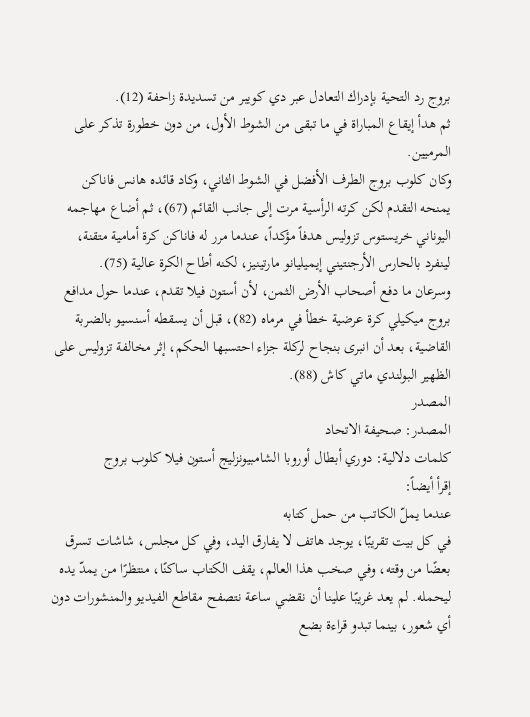بروج رد التحية بإدراك التعادل عبر دي كويبر من تسديدة زاحفة (12).
ثم هدأ إيقاع المباراة في ما تبقى من الشوط الأول، من دون خطورة تذكر على المرميين.
وكان كلوب بروج الطرف الأفضل في الشوط الثاني، وكاد قائده هانس فاناكن يمنحه التقدم لكن كرته الرأسية مرت إلى جانب القائم (67)، ثم أضاع مهاجمه اليوناني خريستوس تزوليس هدفاً مؤكداً، عندما مرر له فاناكن كرة أمامية متقنة، لينفرد بالحارس الأرجنتيني إيميليانو مارتينيز، لكنه أطاح الكرة عالية (75).
وسرعان ما دفع أصحاب الأرض الثمن، لأن أستون فيلا تقدم، عندما حول مدافع بروج ميكيلي كرة عرضية خطأ في مرماه (82)، قبل أن يسقطه أسنسيو بالضربة القاضية، بعد أن انبرى بنجاح لركلة جزاء احتسبها الحكم، إثر مخالفة تزوليس على الظهير البولندي ماتي كاش (88).
المصدر
المصدر: صحيفة الاتحاد
كلمات دلالية: دوري أبطال أوروبا الشامبيونزليج أستون فيلا كلوب بروج
إقرأ أيضاً:
عندما يملّ الكاتب من حمل كتابه
في كل بيت تقريبًا، يوجد هاتف لا يفارق اليد، وفي كل مجلس، شاشات تسرق بعضًا من وقته، وفي صخب هذا العالم، يقف الكتاب ساكنًا، منتظرًا من يمدّ يده ليحمله. لم يعد غريبًا علينا أن نقضي ساعة نتصفح مقاطع الفيديو والمنشورات دون أي شعور، بينما تبدو قراءة بضع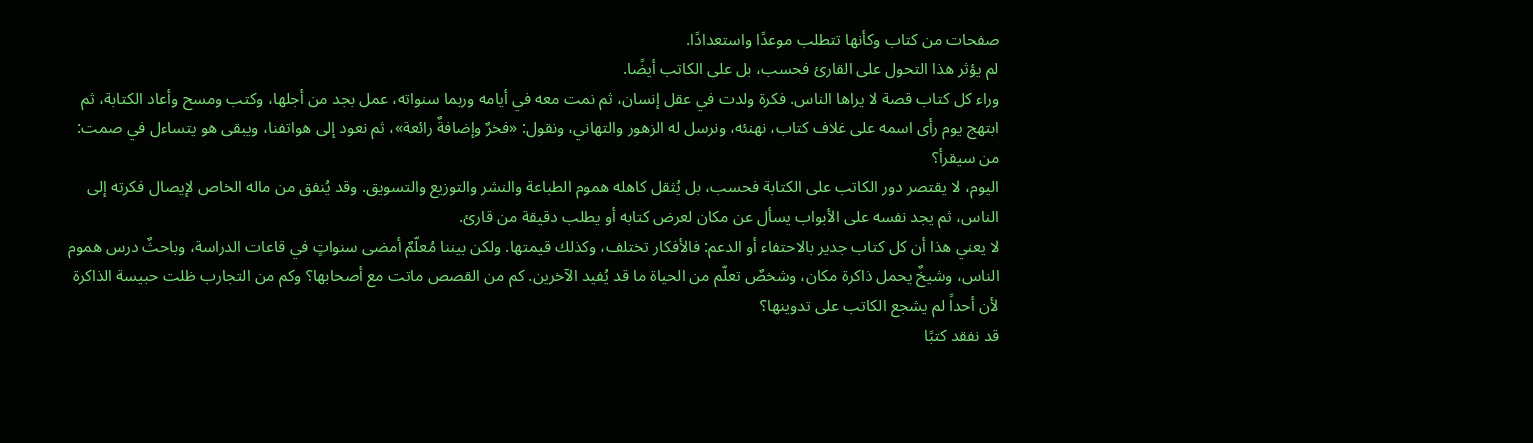صفحات من كتاب وكأنها تتطلب موعدًا واستعدادًا.
لم يؤثر هذا التحول على القارئ فحسب، بل على الكاتب أيضًا.
وراء كل كتاب قصة لا يراها الناس. فكرة ولدت في عقل إنسان، ثم نمت معه في أيامه وربما سنواته، عمل بجد من أجلها، وكتب ومسح وأعاد الكتابة، ثم ابتهج يوم رأى اسمه على غلاف كتاب، نهنئه، ونرسل له الزهور والتهاني، ونقول: «فخرٌ وإضافةٌ رائعة»، ثم نعود إلى هواتفنا، ويبقى هو يتساءل في صمت: من سيقرأ؟
اليوم، لا يقتصر دور الكاتب على الكتابة فحسب، بل يُثقل كاهله هموم الطباعة والنشر والتوزيع والتسويق. وقد يُنفق من ماله الخاص لإيصال فكرته إلى الناس، ثم يجد نفسه على الأبواب يسأل عن مكان لعرض كتابه أو يطلب دقيقة من قارئ.
لا يعني هذا أن كل كتاب جدير بالاحتفاء أو الدعم: فالأفكار تختلف، وكذلك قيمتها. ولكن بيننا مُعلّمٌ أمضى سنواتٍ في قاعات الدراسة، وباحثٌ درس هموم الناس، وشيخٌ يحمل ذاكرة مكان، وشخصٌ تعلّم من الحياة ما قد يُفيد الآخرين. كم من القصص ماتت مع أصحابها؟ وكم من التجارب ظلت حبيسة الذاكرة لأن أحداً لم يشجع الكاتب على تدوينها؟
قد نفقد كتبًا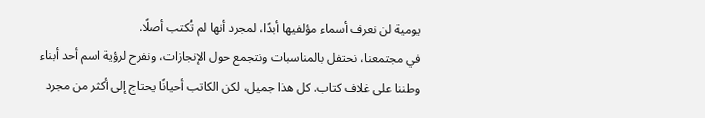يومية لن نعرف أسماء مؤلفيها أبدًا، لمجرد أنها لم تُكتب أصلًا.
في مجتمعنا، نحتفل بالمناسبات ونتجمع حول الإنجازات، ونفرح لرؤية اسم أحد أبناء وطننا على غلاف كتاب. كل هذا جميل، لكن الكاتب أحيانًا يحتاج إلى أكثر من مجرد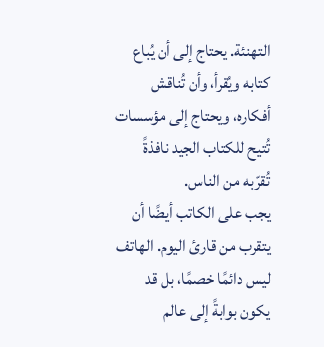التهنئة. يحتاج إلى أن يُباع كتابه ويُقرأ، وأن تُناقش أفكاره، ويحتاج إلى مؤسسات تُتيح للكتاب الجيد نافذةً تُقرّبه من الناس.
يجب على الكاتب أيضًا أن يتقرب من قارئ اليوم. الهاتف ليس دائمًا خصمًا، بل قد يكون بوابةً إلى عالم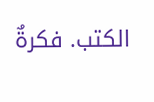الكتب. فكرةٌ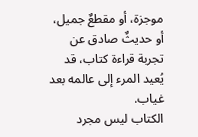موجزة، أو مقطعٌ جميل، أو حديثٌ صادق عن تجربة قراءة كتاب، قد يُعيد المرء إلى عالمه بعد غياب.
الكتاب ليس مجرد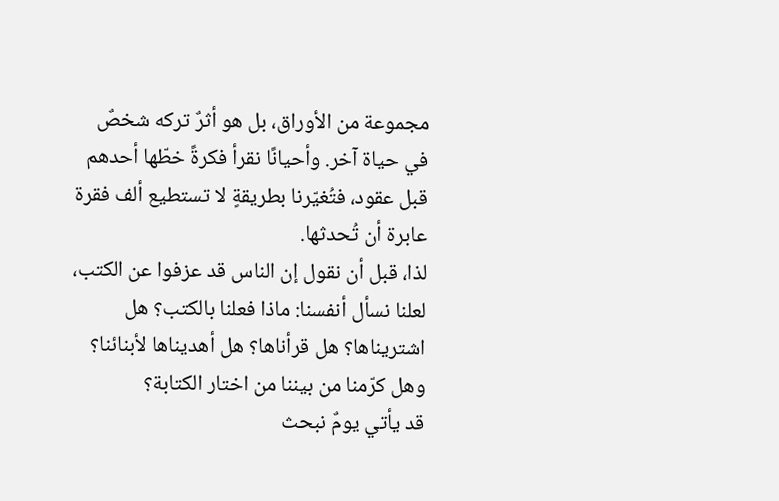مجموعة من الأوراق، بل هو أثرٌ تركه شخصٌ في حياة آخر. وأحيانًا نقرأ فكرةً خطّها أحدهم قبل عقود، فتُغيّرنا بطريقةٍ لا تستطيع ألف فقرة عابرة أن تُحدثها.
لذا، قبل أن نقول إن الناس قد عزفوا عن الكتب، لعلنا نسأل أنفسنا: ماذا فعلنا بالكتب؟ هل اشتريناها؟ هل قرأناها؟ هل أهديناها لأبنائنا؟ وهل كرّمنا من بيننا من اختار الكتابة؟
قد يأتي يومٌ نبحث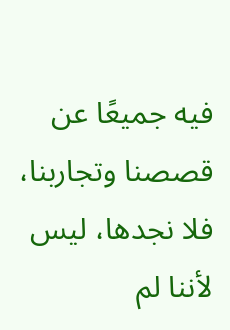فيه جميعًا عن قصصنا وتجاربنا، فلا نجدها، ليس لأننا لم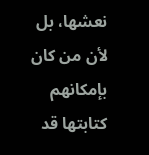نعشها، بل لأن من كان بإمكانهم كتابتها قد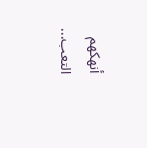أنهكهم التعب...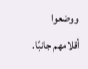ووضعوا أقلامهم جانبًا.